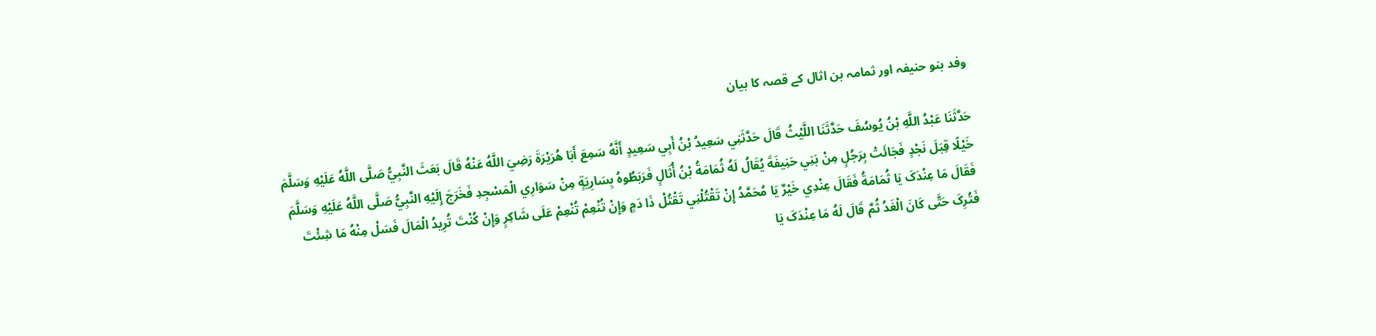وفد بنو حنیفہ اور ثمامہ بن اثال کے قصہ کا بیان

حَدَّثَنَا عَبْدُ اللَّهِ بْنُ يُوسُفَ حَدَّثَنَا اللَّيْثُ قَالَ حَدَّثَنِي سَعِيدُ بْنُ أَبِي سَعِيدٍ أَنَّهُ سَمِعَ أَبَا هُرَيْرَةَ رَضِيَ اللَّهُ عَنْهُ قَالَ بَعَثَ النَّبِيُّ صَلَّی اللَّهُ عَلَيْهِ وَسَلَّمَ خَيْلًا قِبَلَ نَجْدٍ فَجَائَتْ بِرَجُلٍ مِنْ بَنِي حَنِيفَةَ يُقَالُ لَهُ ثُمَامَةُ بْنُ أُثَالٍ فَرَبَطُوهُ بِسَارِيَةٍ مِنْ سَوَارِي الْمَسْجِدِ فَخَرَجَ إِلَيْهِ النَّبِيُّ صَلَّی اللَّهُ عَلَيْهِ وَسَلَّمَ فَقَالَ مَا عِنْدَکَ يَا ثُمَامَةُ فَقَالَ عِنْدِي خَيْرٌ يَا مُحَمَّدُ إِنْ تَقْتُلْنِي تَقْتُلْ ذَا دَمٍ وَإِنْ تُنْعِمْ تُنْعِمْ عَلَی شَاکِرٍ وَإِنْ کُنْتَ تُرِيدُ الْمَالَ فَسَلْ مِنْهُ مَا شِئْتَ فَتُرِکَ حَتَّی کَانَ الْغَدُ ثُمَّ قَالَ لَهُ مَا عِنْدَکَ يَا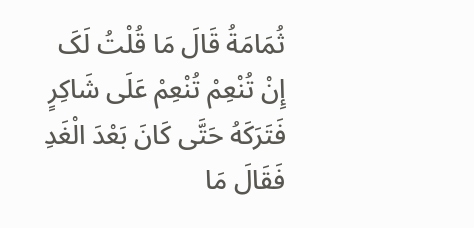ثُمَامَةُ قَالَ مَا قُلْتُ لَکَ إِنْ تُنْعِمْ تُنْعِمْ عَلَی شَاکِرٍ فَتَرَکَهُ حَتَّی کَانَ بَعْدَ الْغَدِ فَقَالَ مَا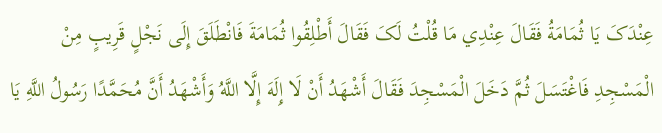عِنْدَکَ يَا ثُمَامَةُ فَقَالَ عِنْدِي مَا قُلْتُ لَکَ فَقَالَ أَطْلِقُوا ثُمَامَةَ فَانْطَلَقَ إِلَی نَجْلٍ قَرِيبٍ مِنْ الْمَسْجِدِ فَاغْتَسَلَ ثُمَّ دَخَلَ الْمَسْجِدَ فَقَالَ أَشْهَدُ أَنْ لَا إِلَهَ إِلَّا اللَّهُ وَأَشْهَدُ أَنَّ مُحَمَّدًا رَسُولُ اللَّهِ يَا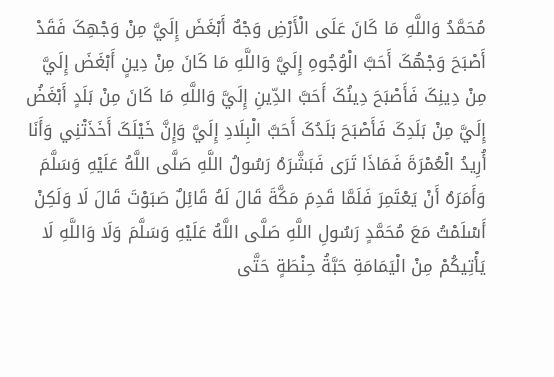مُحَمَّدُ وَاللَّهِ مَا کَانَ عَلَی الْأَرْضِ وَجْهٌ أَبْغَضَ إِلَيَّ مِنْ وَجْهِکَ فَقَدْ أَصْبَحَ وَجْهُکَ أَحَبَّ الْوُجُوهِ إِلَيَّ وَاللَّهِ مَا کَانَ مِنْ دِينٍ أَبْغَضَ إِلَيَّ مِنْ دِينِکَ فَأَصْبَحَ دِينُکَ أَحَبَّ الدِّينِ إِلَيَّ وَاللَّهِ مَا کَانَ مِنْ بَلَدٍ أَبْغَضُ إِلَيَّ مِنْ بَلَدِکَ فَأَصْبَحَ بَلَدُکَ أَحَبَّ الْبِلَادِ إِلَيَّ وَإِنَّ خَيْلَکَ أَخَذَتْنِي وَأَنَا أُرِيدُ الْعُمْرَةَ فَمَاذَا تَرَی فَبَشَّرَهُ رَسُولُ اللَّهِ صَلَّی اللَّهُ عَلَيْهِ وَسَلَّمَ وَأَمَرَهُ أَنْ يَعْتَمِرَ فَلَمَّا قَدِمَ مَکَّةَ قَالَ لَهُ قَائِلٌ صَبَوْتَ قَالَ لَا وَلَکِنْ أَسْلَمْتُ مَعَ مُحَمَّدٍ رَسُولِ اللَّهِ صَلَّی اللَّهُ عَلَيْهِ وَسَلَّمَ وَلَا وَاللَّهِ لَا يَأْتِيکُمْ مِنْ الْيَمَامَةِ حَبَّةُ حِنْطَةٍ حَتَّی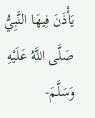يَأْذَنَ فِيهَا النَّبِيُّ صَلَّی اللَّهُ عَلَيْهِ وَسَلَّمَ-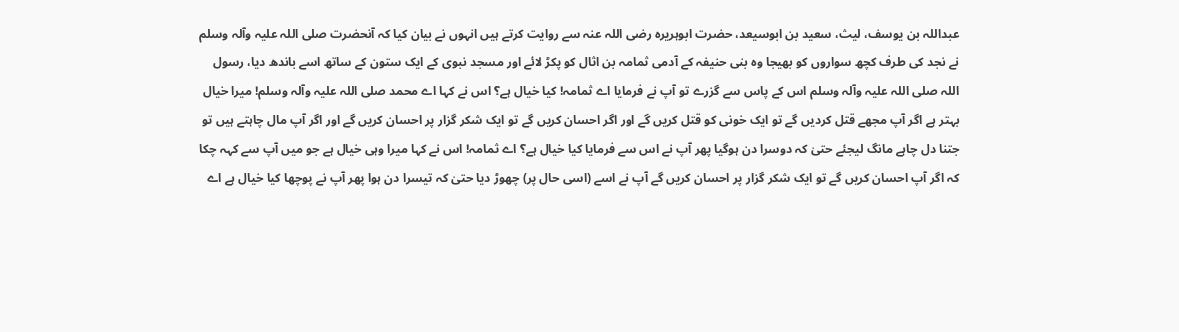عبداللہ بن یوسف، لیث، سعید بن ابوسیعد، حضرت ابوہریرہ رضی اللہ عنہ سے روایت کرتے ہیں انہوں نے بیان کیا کہ آنحضرت صلی اللہ علیہ وآلہ وسلم نے نجد کی طرف کچھ سواروں کو بھیجا وہ بنی حنیفہ کے آدمی ثمامہ بن اثال کو پکڑ لائے اور مسجد نبوی کے ایک ستون کے ساتھ اسے باندھ دیا، رسول اللہ صلی اللہ علیہ وآلہ وسلم اس کے پاس سے گزرے تو آپ نے فرمایا اے ثمامہ! کیا خیال ہے؟ اس نے کہا اے محمد صلی اللہ علیہ وآلہ وسلم! میرا خیال بہتر ہے اگر آپ مجھے قتل کردیں گے تو ایک خونی کو قتل کریں گے اور اگر احسان کریں گے تو ایک شکر گزار پر احسان کریں گے اور اگر آپ مال چاہتے ہیں تو جتنا دل چاہے مانگ لیجئے حتیٰ کہ دوسرا دن ہوگیا پھر آپ نے اس سے فرمایا کیا خیال ہے؟ اے ثمامہ! اس نے کہا میرا وہی خیال ہے جو میں آپ سے کہہ چکا کہ اگر آپ احسان کریں گے تو ایک شکر گزار پر احسان کریں گے آپ نے اسے (اسی حال پر) چھوڑ دیا حتیٰ کہ تیسرا دن ہوا پھر آپ نے پوچھا کیا خیال ہے اے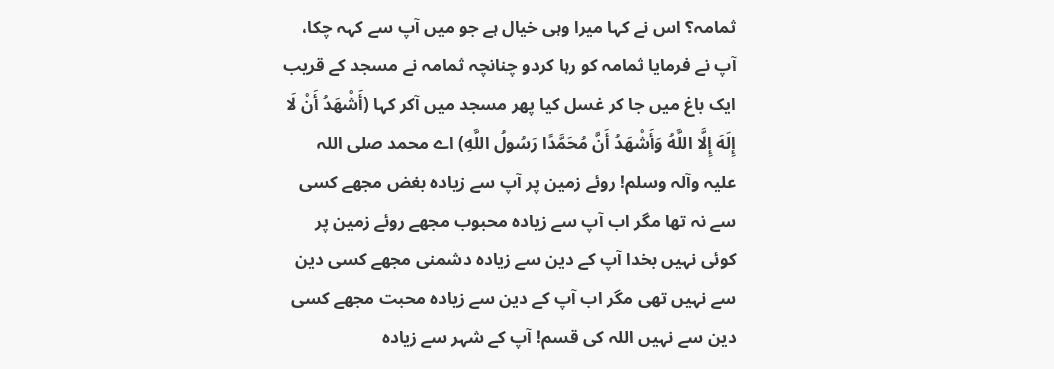ثمامہ؟ اس نے کہا میرا وہی خیال ہے جو میں آپ سے کہہ چکا، آپ نے فرمایا ثمامہ کو رہا کردو چنانچہ ثمامہ نے مسجد کے قریب ایک باغ میں جا کر غسل کیا پھر مسجد میں آکر کہا (أَشْهَدُ أَنْ لَا إِلَهَ إِلَّا اللَّهُ وَأَشْهَدُ أَنَّ مُحَمَّدًا رَسُولُ اللَّهِ) اے محمد صلی اللہ علیہ وآلہ وسلم! روئے زمین پر آپ سے زیادہ بغض مجھے کسی سے نہ تھا مگر اب آپ سے زیادہ محبوب مجھے روئے زمین پر کوئی نہیں بخدا آپ کے دین سے زیادہ دشمنی مجھے کسی دین سے نہیں تھی مگر اب آپ کے دین سے زیادہ محبت مجھے کسی دین سے نہیں اللہ کی قسم! آپ کے شہر سے زیادہ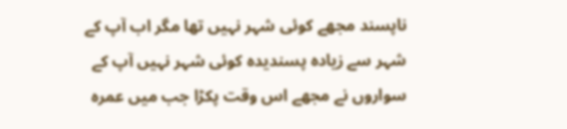ناپسند مجھے کوئی شہر نہیں تھا مگر اب آپ کے شہر سے زیادہ پسندیدہ کوئی شہر نہیں آپ کے سواروں نے مجھے اس وقت پکڑا جب میں عمرہ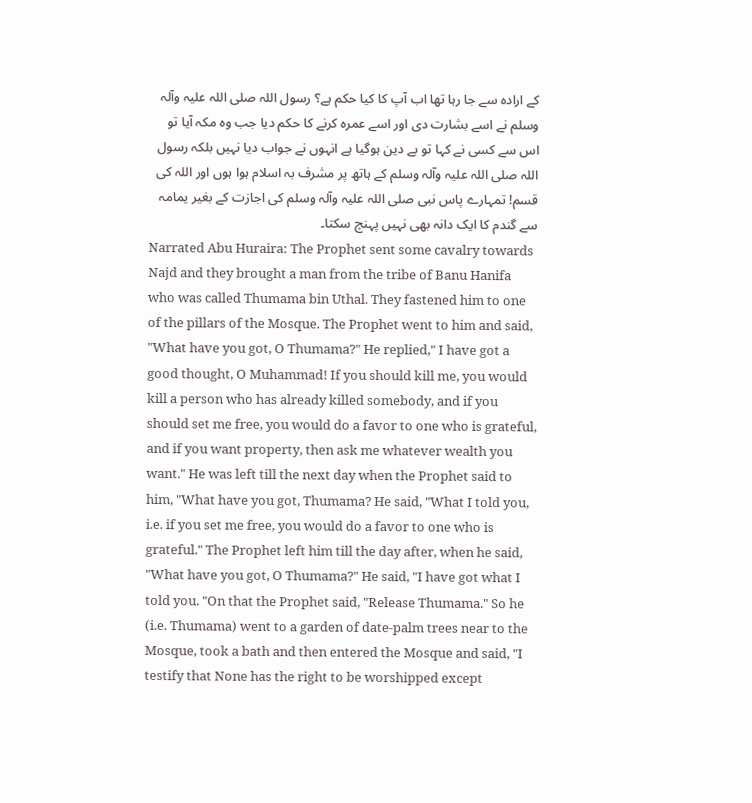کے ارادہ سے جا رہا تھا اب آپ کا کیا حکم ہے؟ رسول اللہ صلی اللہ علیہ وآلہ وسلم نے اسے بشارت دی اور اسے عمرہ کرنے کا حکم دیا جب وہ مکہ آیا تو اس سے کسی نے کہا تو بے دین ہوگیا ہے انہوں نے جواب دیا نہیں بلکہ رسول اللہ صلی اللہ علیہ وآلہ وسلم کے ہاتھ پر مشرف بہ اسلام ہوا ہوں اور اللہ کی قسم! تمہارے پاس نبی صلی اللہ علیہ وآلہ وسلم کی اجازت کے بغیر یمامہ سے گندم کا ایک دانہ بھی نہیں پہنچ سکتا۔
Narrated Abu Huraira: The Prophet sent some cavalry towards Najd and they brought a man from the tribe of Banu Hanifa who was called Thumama bin Uthal. They fastened him to one of the pillars of the Mosque. The Prophet went to him and said, "What have you got, O Thumama?" He replied," I have got a good thought, O Muhammad! If you should kill me, you would kill a person who has already killed somebody, and if you should set me free, you would do a favor to one who is grateful, and if you want property, then ask me whatever wealth you want." He was left till the next day when the Prophet said to him, "What have you got, Thumama? He said, "What I told you, i.e. if you set me free, you would do a favor to one who is grateful." The Prophet left him till the day after, when he said, "What have you got, O Thumama?" He said, "I have got what I told you. "On that the Prophet said, "Release Thumama." So he (i.e. Thumama) went to a garden of date-palm trees near to the Mosque, took a bath and then entered the Mosque and said, "I testify that None has the right to be worshipped except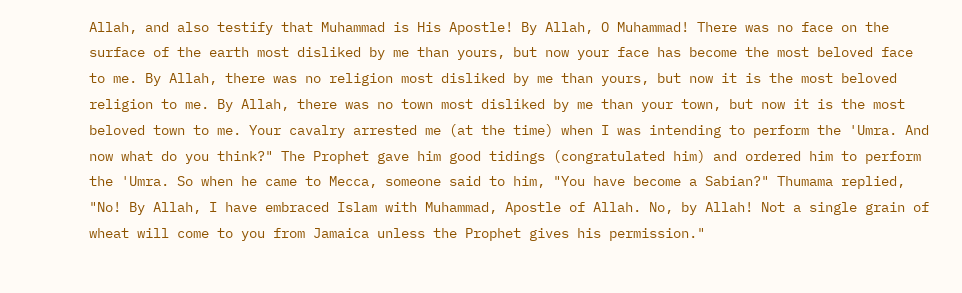Allah, and also testify that Muhammad is His Apostle! By Allah, O Muhammad! There was no face on the surface of the earth most disliked by me than yours, but now your face has become the most beloved face to me. By Allah, there was no religion most disliked by me than yours, but now it is the most beloved religion to me. By Allah, there was no town most disliked by me than your town, but now it is the most beloved town to me. Your cavalry arrested me (at the time) when I was intending to perform the 'Umra. And now what do you think?" The Prophet gave him good tidings (congratulated him) and ordered him to perform the 'Umra. So when he came to Mecca, someone said to him, "You have become a Sabian?" Thumama replied, "No! By Allah, I have embraced Islam with Muhammad, Apostle of Allah. No, by Allah! Not a single grain of wheat will come to you from Jamaica unless the Prophet gives his permission."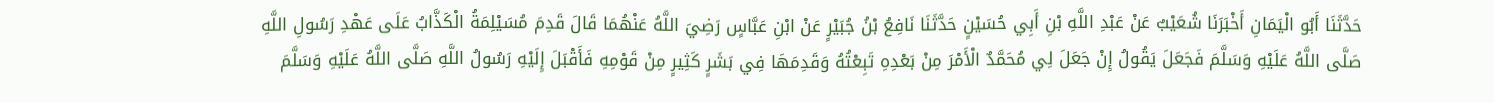حَدَّثَنَا أَبُو الْيَمَانِ أَخْبَرَنَا شُعَيْبٌ عَنْ عَبْدِ اللَّهِ بْنِ أَبِي حُسَيْنٍ حَدَّثَنَا نَافِعُ بْنُ جُبَيْرٍ عَنْ ابْنِ عَبَّاسٍ رَضِيَ اللَّهُ عَنْهُمَا قَالَ قَدِمَ مُسَيْلِمَةُ الْکَذَّابُ عَلَی عَهْدِ رَسُولِ اللَّهِ صَلَّی اللَّهُ عَلَيْهِ وَسَلَّمَ فَجَعَلَ يَقُولُ إِنْ جَعَلَ لِي مُحَمَّدٌ الْأَمْرَ مِنْ بَعْدِهِ تَبِعْتُهُ وَقَدِمَهَا فِي بَشَرٍ کَثِيرٍ مِنْ قَوْمِهِ فَأَقْبَلَ إِلَيْهِ رَسُولُ اللَّهِ صَلَّی اللَّهُ عَلَيْهِ وَسَلَّمَ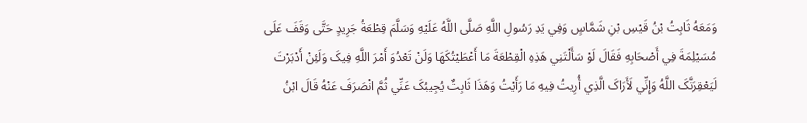وَمَعَهُ ثَابِتُ بْنُ قَيْسِ بْنِ شَمَّاسٍ وَفِي يَدِ رَسُولِ اللَّهِ صَلَّی اللَّهُ عَلَيْهِ وَسَلَّمَ قِطْعَةُ جَرِيدٍ حَتَّی وَقَفَ عَلَی مُسَيْلِمَةَ فِي أَصْحَابِهِ فَقَالَ لَوْ سَأَلْتَنِي هَذِهِ الْقِطْعَةَ مَا أَعْطَيْتُکَهَا وَلَنْ تَعْدُوَ أَمْرَ اللَّهِ فِيکَ وَلَئِنْ أَدْبَرْتَ لَيَعْقِرَنَّکَ اللَّهُ وَإِنِّي لَأَرَاکَ الَّذِي أُرِيتُ فِيهِ مَا رَأَيْتُ وَهَذَا ثَابِتٌ يُجِيبُکَ عَنِّي ثُمَّ انْصَرَفَ عَنْهُ قَالَ ابْنُ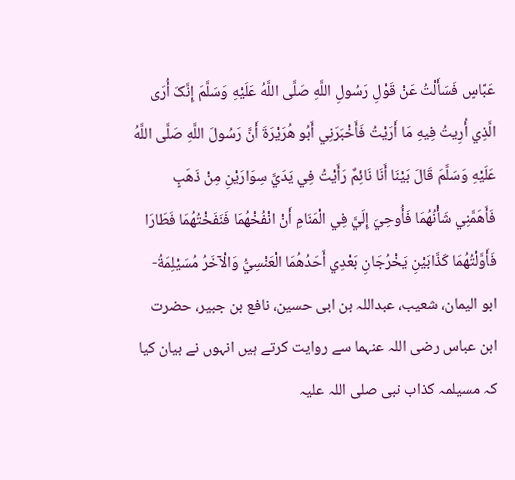عَبَّاسٍ فَسَأَلْتُ عَنْ قَوْلِ رَسُولِ اللَّهِ صَلَّی اللَّهُ عَلَيْهِ وَسَلَّمَ إِنَّکَ أُرَی الَّذِي أُرِيتُ فِيهِ مَا أَرَيْتُ فَأَخْبَرَنِي أَبُو هُرَيْرَةَ أَنَّ رَسُولَ اللَّهِ صَلَّی اللَّهُ عَلَيْهِ وَسَلَّمَ قَالَ بَيْنَا أَنَا نَائِمٌ رَأَيْتُ فِي يَدَيَّ سِوَارَيْنِ مِنْ ذَهَبٍ فَأَهَمَّنِي شَأْنُهُمَا فَأُوحِيَ إِلَيَّ فِي الْمَنَامِ أَنْ انْفُخْهُمَا فَنَفَخْتُهُمَا فَطَارَا فَأَوَّلْتُهُمَا کَذَّابَيْنِ يَخْرُجَانِ بَعْدِي أَحَدُهُمَا الْعَنْسِيُّ وَالْآخَرُ مُسَيْلِمَةُ-
ابو الیمان، شعیب، عبداللہ بن ابی حسین، نافع بن جبیر، حضرت ابن عباس رضی اللہ عنہما سے روایت کرتے ہیں انہوں نے بیان کیا کہ مسیلمہ کذاب نبی صلی اللہ علیہ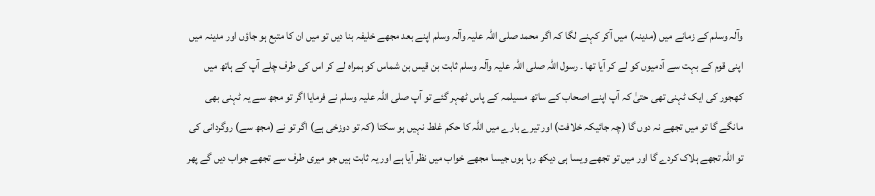وآلہ وسلم کے زمانے میں (مدینہ) میں آکر کہنے لگا کہ اگر محمد صلی اللہ علیہ وآلہ وسلم اپنے بعد مجھے خلیفہ بنا دیں تو میں ان کا متبع ہو جاؤں اور مدینہ میں اپنی قوم کے بہت سے آدمیوں کو لے کر آیا تھا ۔ رسول اللہ صلی اللہ علیہ وآلہ وسلم ثابت بن قیس بن شماس کو ہمراہ لے کر اس کی طرف چلے آپ کے ہاتھ میں کھجور کی ایک ٹہنی تھی حتیٰ کہ آپ اپنے اصحاب کے ساتھ مسیلمہ کے پاس ٹھہر گئے تو آپ صلی اللہ علیہ وسلم نے فرمایا اگر تو مجھ سے یہ ٹہنی بھی مانگے گا تو میں تجھے نہ دوں گا (چہ جائیکہ خلافت) اور تیرے بارے میں اللہ کا حکم غلط نہیں ہو سکتا (کہ تو دوزخی ہے) اگر تو نے (مجھ سے) روگردانی کی تو اللہ تجھے ہلاک کردے گا اور میں تو تجھے ویسا ہی دیکھ رہا ہوں جیسا مجھے خواب میں نظر آیا ہے اور یہ ثابت ہیں جو میری طرف سے تجھے جواب دیں گے پھر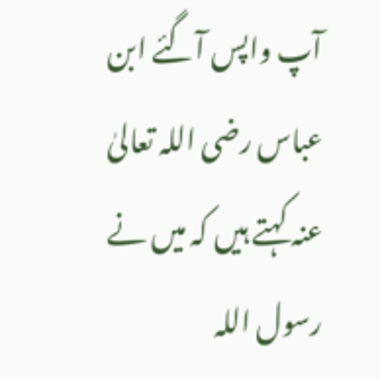آپ واپس آگئے ابن عباس رضی اللہ تعالیٰ عنہ کہتے ہیں کہ میں نے رسول اللہ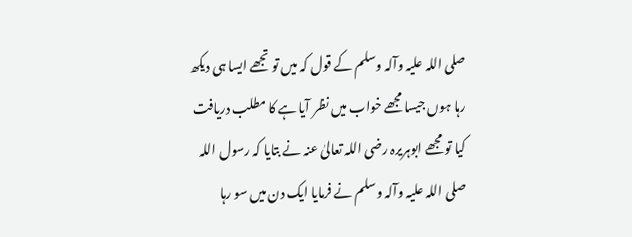صلی اللہ علیہ وآلہ وسلم کے قول کہ میں تو تجھے ایسا ہی دیکھ رہا ہوں جیسا مجھے خواب میں نظر آیا ہے کا مطلب دریافت کیا تو مجھے ابوہریرہ رضی اللہ تعالیٰ عنہ نے بتایا کہ رسول اللہ صلی اللہ علیہ وآلہ وسلم نے فرمایا ایک دن میں سو رہا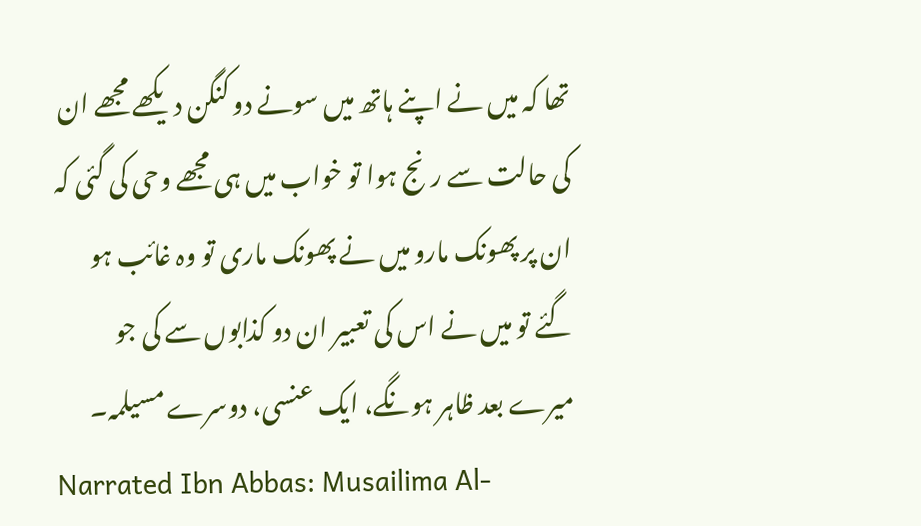تھا کہ میں نے اپنے ہاتھ میں سونے دو کنگن دیکھے مجھے ان کی حالت سے رنج ہوا تو خواب میں ہی مجھے وحی کی گئی کہ ان پر پھونک مارو میں نے پھونک ماری تو وہ غائب ہو گئے تو میں نے اس کی تعبیر ان دو کذابوں سے کی جو میرے بعد ظاہر ہونگے، ایک عنسی، دوسرے مسیلمہ۔
Narrated Ibn Abbas: Musailima Al-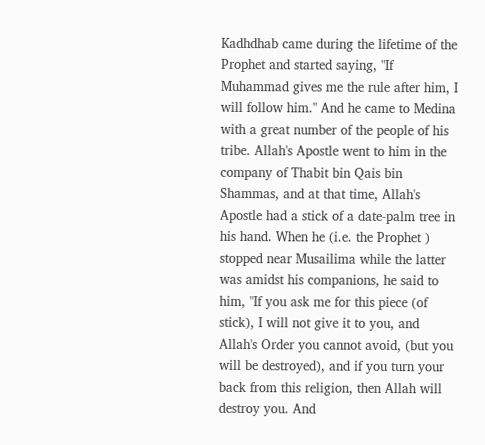Kadhdhab came during the lifetime of the Prophet and started saying, "If Muhammad gives me the rule after him, I will follow him." And he came to Medina with a great number of the people of his tribe. Allah's Apostle went to him in the company of Thabit bin Qais bin Shammas, and at that time, Allah's Apostle had a stick of a date-palm tree in his hand. When he (i.e. the Prophet ) stopped near Musailima while the latter was amidst his companions, he said to him, "If you ask me for this piece (of stick), I will not give it to you, and Allah's Order you cannot avoid, (but you will be destroyed), and if you turn your back from this religion, then Allah will destroy you. And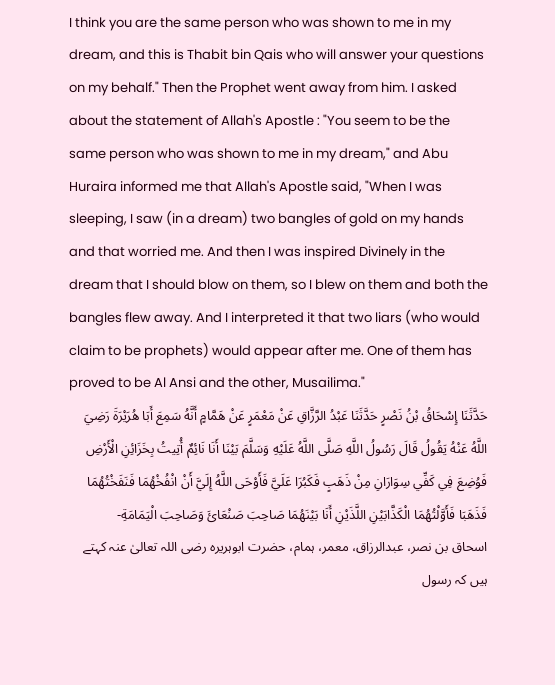I think you are the same person who was shown to me in my dream, and this is Thabit bin Qais who will answer your questions on my behalf." Then the Prophet went away from him. I asked about the statement of Allah's Apostle : "You seem to be the same person who was shown to me in my dream," and Abu Huraira informed me that Allah's Apostle said, "When I was sleeping, I saw (in a dream) two bangles of gold on my hands and that worried me. And then I was inspired Divinely in the dream that I should blow on them, so I blew on them and both the bangles flew away. And I interpreted it that two liars (who would claim to be prophets) would appear after me. One of them has proved to be Al Ansi and the other, Musailima."
حَدَّثَنَا إِسْحَاقُ بْنُ نَصْرٍ حَدَّثَنَا عَبْدُ الرَّزَّاقِ عَنْ مَعْمَرٍ عَنْ هَمَّامٍ أَنَّهُ سَمِعَ أَبَا هُرَيْرَةَ رَضِيَ اللَّهُ عَنْهُ يَقُولُ قَالَ رَسُولُ اللَّهِ صَلَّی اللَّهُ عَلَيْهِ وَسَلَّمَ بَيْنَا أَنَا نَائِمٌ أُتِيتُ بِخَزَائِنِ الْأَرْضِ فَوُضِعَ فِي کَفِّي سِوَارَانِ مِنْ ذَهَبٍ فَکَبُرَا عَلَيَّ فَأَوْحَی اللَّهُ إِلَيَّ أَنْ انْفُخْهُمَا فَنَفَخْتُهُمَا فَذَهَبَا فَأَوَّلْتُهُمَا الْکَذَّابَيْنِ اللَّذَيْنِ أَنَا بَيْنَهُمَا صَاحِبَ صَنْعَائَ وَصَاحِبَ الْيَمَامَةِ-
اسحاق بن نصر، عبدالرزاق، معمر، ہمام، حضرت ابوہریرہ رضی اللہ تعالیٰ عنہ کہتے ہیں کہ رسول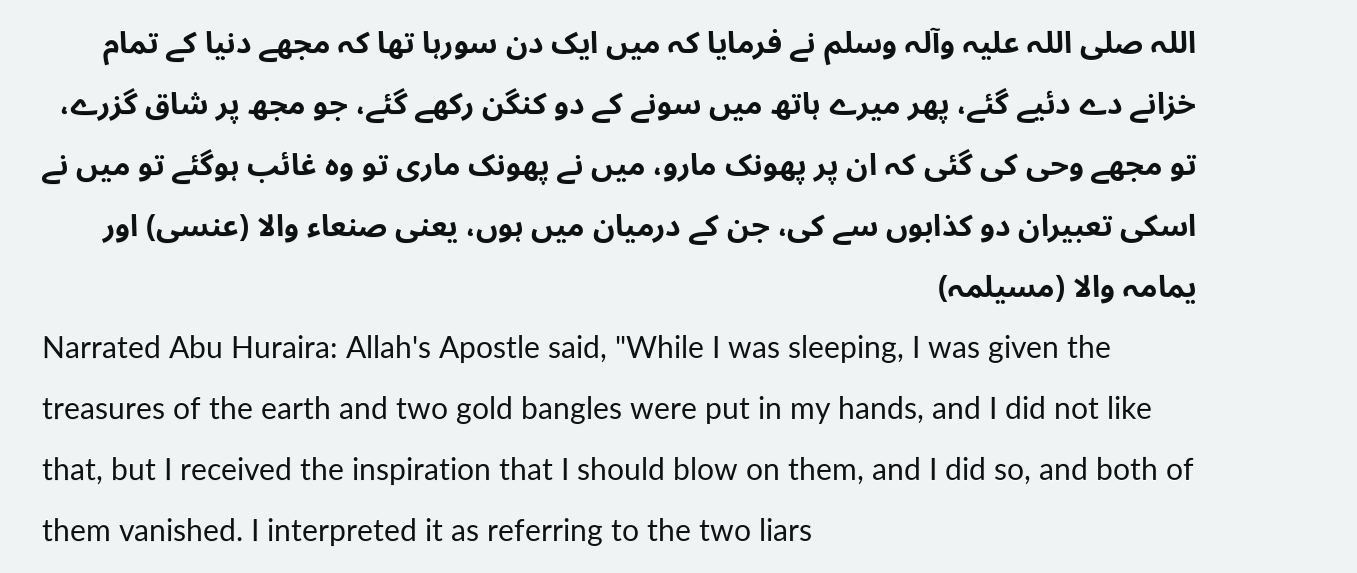اللہ صلی اللہ علیہ وآلہ وسلم نے فرمایا کہ میں ایک دن سورہا تھا کہ مجھے دنیا کے تمام خزانے دے دئیے گئے، پھر میرے ہاتھ میں سونے کے دو کنگن رکھے گئے، جو مجھ پر شاق گزرے، تو مجھے وحی کی گئی کہ ان پر پھونک مارو، میں نے پھونک ماری تو وہ غائب ہوگئے تو میں نے اسکی تعبیران دو کذابوں سے کی، جن کے درمیان میں ہوں، یعنی صنعاء والا (عنسی) اور یمامہ والا (مسیلمہ)
Narrated Abu Huraira: Allah's Apostle said, "While I was sleeping, I was given the treasures of the earth and two gold bangles were put in my hands, and I did not like that, but I received the inspiration that I should blow on them, and I did so, and both of them vanished. I interpreted it as referring to the two liars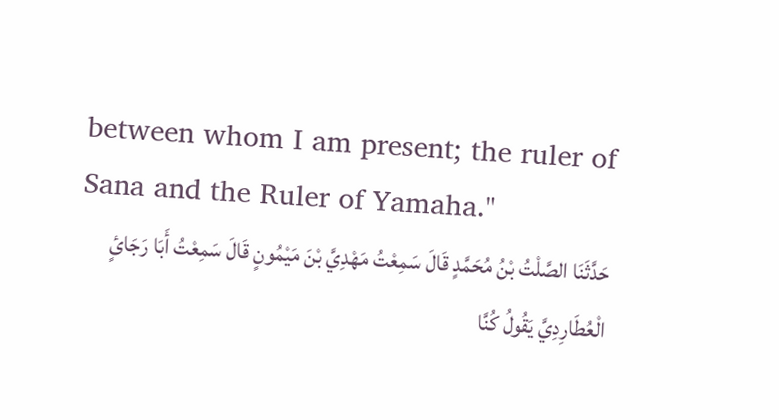between whom I am present; the ruler of Sana and the Ruler of Yamaha."
حَدَّثَنَا الصَّلْتُ بْنُ مُحَمَّدٍ قَالَ سَمِعْتُ مَهْدِيَّ بْنَ مَيْمُونٍ قَالَ سَمِعْتُ أَبَا رَجَائٍ الْعُطَارِدِيَّ يَقُولُ کُنَّا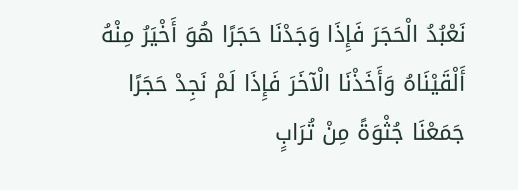نَعْبُدُ الْحَجَرَ فَإِذَا وَجَدْنَا حَجَرًا هُوَ أَخْيَرُ مِنْهُ أَلْقَيْنَاهُ وَأَخَذْنَا الْآخَرَ فَإِذَا لَمْ نَجِدْ حَجَرًا جَمَعْنَا جُثْوَةً مِنْ تُرَابٍ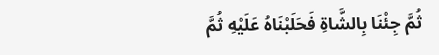ثُمَّ جِئْنَا بِالشَّاةِ فَحَلَبْنَاهُ عَلَيْهِ ثُمَّ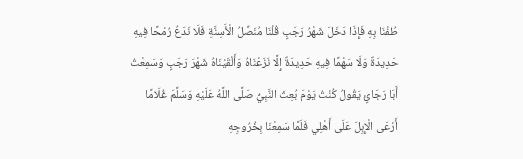طُفْنَا بِهِ فَإِذَا دَخَلَ شَهْرُ رَجَبٍ قُلْنَا مُنَصِّلُ الْأَسِنَّةِ فَلَا نَدَعُ رُمْحًا فِيهِ حَدِيدَةٌ وَلَا سَهْمًا فِيهِ حَدِيدَةٌ إِلَّا نَزَعْنَاهُ وَأَلْقَيْنَاهُ شَهْرَ رَجَبٍ وَسَمِعْتُ أَبَا رَجَائٍ يَقُولُ کُنْتُ يَوْمَ بُعِثَ النَّبِيُّ صَلَّی اللَّهُ عَلَيْهِ وَسَلَّمَ غُلَامًا أَرْعَی الْإِبِلَ عَلَی أَهْلِي فَلَمَّا سَمِعْنَا بِخُرُوجِهِ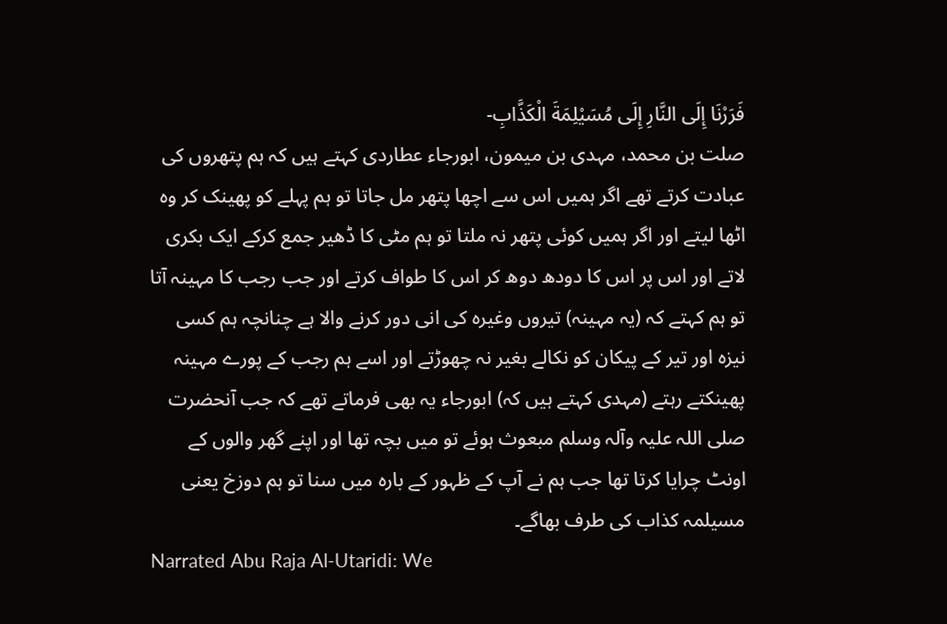فَرَرْنَا إِلَی النَّارِ إِلَی مُسَيْلِمَةَ الْکَذَّابِ-
صلت بن محمد، مہدی بن میمون، ابورجاء عطاردی کہتے ہیں کہ ہم پتھروں کی عبادت کرتے تھے اگر ہمیں اس سے اچھا پتھر مل جاتا تو ہم پہلے کو پھینک کر وہ اٹھا لیتے اور اگر ہمیں کوئی پتھر نہ ملتا تو ہم مٹی کا ڈھیر جمع کرکے ایک بکری لاتے اور اس پر اس کا دودھ دوھ کر اس کا طواف کرتے اور جب رجب کا مہینہ آتا تو ہم کہتے کہ (یہ مہینہ) تیروں وغیرہ کی انی دور کرنے والا ہے چنانچہ ہم کسی نیزہ اور تیر کے پیکان کو نکالے بغیر نہ چھوڑتے اور اسے ہم رجب کے پورے مہینہ پھینکتے رہتے (مہدی کہتے ہیں کہ) ابورجاء یہ بھی فرماتے تھے کہ جب آنحضرت صلی اللہ علیہ وآلہ وسلم مبعوث ہوئے تو میں بچہ تھا اور اپنے گھر والوں کے اونٹ چرایا کرتا تھا جب ہم نے آپ کے ظہور کے بارہ میں سنا تو ہم دوزخ یعنی مسیلمہ کذاب کی طرف بھاگے۔
Narrated Abu Raja Al-Utaridi: We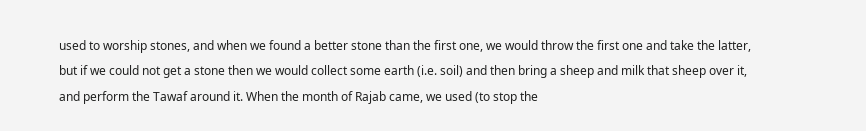used to worship stones, and when we found a better stone than the first one, we would throw the first one and take the latter, but if we could not get a stone then we would collect some earth (i.e. soil) and then bring a sheep and milk that sheep over it, and perform the Tawaf around it. When the month of Rajab came, we used (to stop the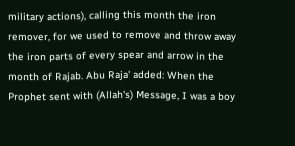military actions), calling this month the iron remover, for we used to remove and throw away the iron parts of every spear and arrow in the month of Rajab. Abu Raja' added: When the Prophet sent with (Allah's) Message, I was a boy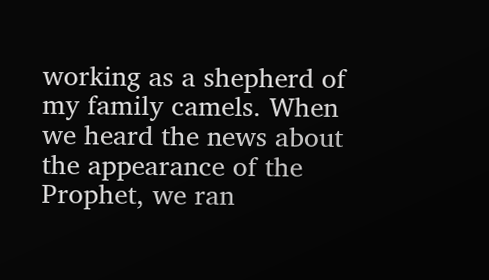working as a shepherd of my family camels. When we heard the news about the appearance of the Prophet, we ran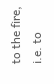to the fire, i.e. to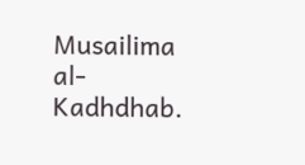Musailima al-Kadhdhab.